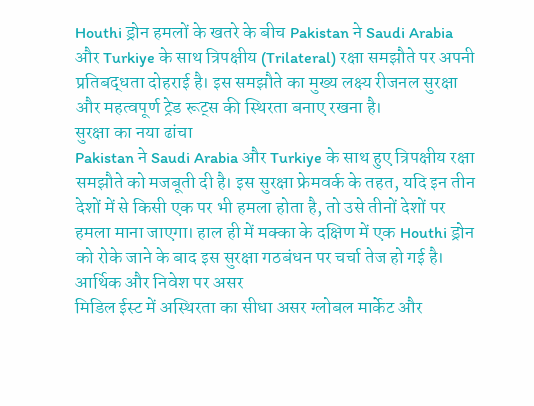Houthi ड्रोन हमलों के खतरे के बीच Pakistan ने Saudi Arabia और Turkiye के साथ त्रिपक्षीय (Trilateral) रक्षा समझौते पर अपनी प्रतिबद्धता दोहराई है। इस समझौते का मुख्य लक्ष्य रीजनल सुरक्षा और महत्वपूर्ण ट्रेड रूट्स की स्थिरता बनाए रखना है।
सुरक्षा का नया ढांचा
Pakistan ने Saudi Arabia और Turkiye के साथ हुए त्रिपक्षीय रक्षा समझौते को मजबूती दी है। इस सुरक्षा फ्रेमवर्क के तहत, यदि इन तीन देशों में से किसी एक पर भी हमला होता है, तो उसे तीनों देशों पर हमला माना जाएगा। हाल ही में मक्का के दक्षिण में एक Houthi ड्रोन को रोके जाने के बाद इस सुरक्षा गठबंधन पर चर्चा तेज हो गई है।
आर्थिक और निवेश पर असर
मिडिल ईस्ट में अस्थिरता का सीधा असर ग्लोबल मार्केट और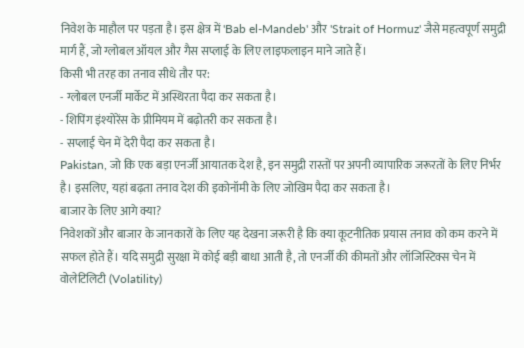निवेश के माहौल पर पड़ता है। इस क्षेत्र में 'Bab el-Mandeb' और 'Strait of Hormuz' जैसे महत्वपूर्ण समुद्री मार्ग हैं, जो ग्लोबल ऑयल और गैस सप्लाई के लिए लाइफलाइन माने जाते हैं।
किसी भी तरह का तनाव सीधे तौर पर:
- ग्लोबल एनर्जी मार्केट में अस्थिरता पैदा कर सकता है।
- शिपिंग इंश्योरेंस के प्रीमियम में बढ़ोतरी कर सकता है।
- सप्लाई चेन में देरी पैदा कर सकता है।
Pakistan, जो कि एक बड़ा एनर्जी आयातक देश है, इन समुद्री रास्तों पर अपनी व्यापारिक जरूरतों के लिए निर्भर है। इसलिए, यहां बढ़ता तनाव देश की इकोनॉमी के लिए जोखिम पैदा कर सकता है।
बाजार के लिए आगे क्या?
निवेशकों और बाजार के जानकारों के लिए यह देखना जरूरी है कि क्या कूटनीतिक प्रयास तनाव को कम करने में सफल होते हैं। यदि समुद्री सुरक्षा में कोई बड़ी बाधा आती है, तो एनर्जी की कीमतों और लॉजिस्टिक्स चेन में वोलेटिलिटी (Volatility)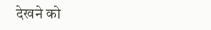देखने को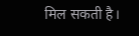मिल सकती है।